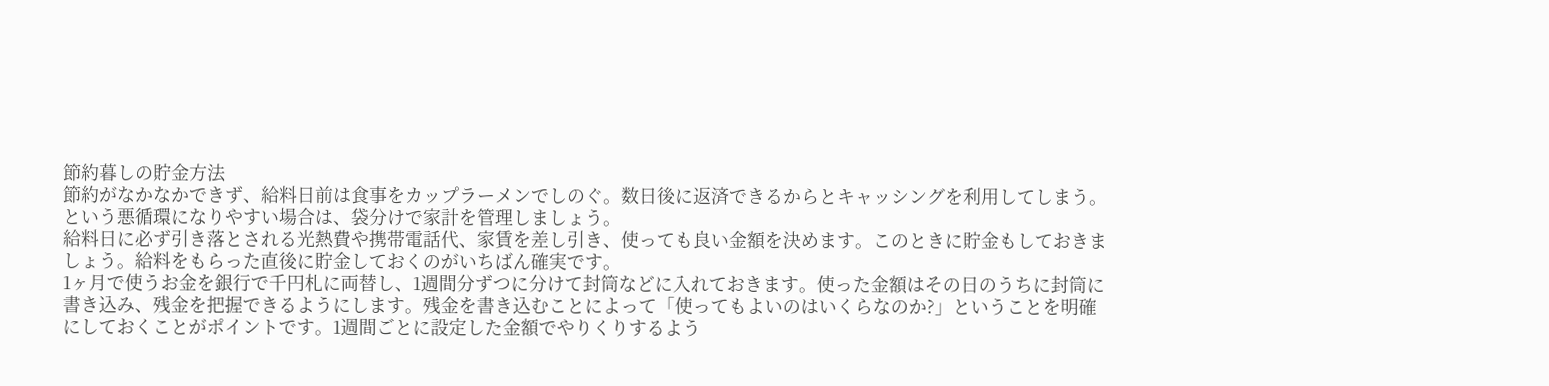節約暮しの貯金方法
節約がなかなかできず、給料日前は食事をカップラーメンでしのぐ。数日後に返済できるからとキャッシングを利用してしまう。という悪循環になりやすい場合は、袋分けで家計を管理しましょう。
給料日に必ず引き落とされる光熱費や携帯電話代、家賃を差し引き、使っても良い金額を決めます。このときに貯金もしておきましょう。給料をもらった直後に貯金しておくのがいちばん確実です。
1ヶ月で使うお金を銀行で千円札に両替し、1週間分ずつに分けて封筒などに入れておきます。使った金額はその日のうちに封筒に書き込み、残金を把握できるようにします。残金を書き込むことによって「使ってもよいのはいくらなのか?」ということを明確にしておくことがポイントです。1週間ごとに設定した金額でやりくりするよう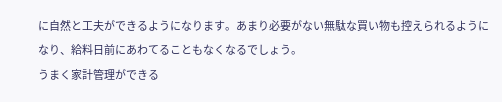に自然と工夫ができるようになります。あまり必要がない無駄な買い物も控えられるようになり、給料日前にあわてることもなくなるでしょう。
うまく家計管理ができる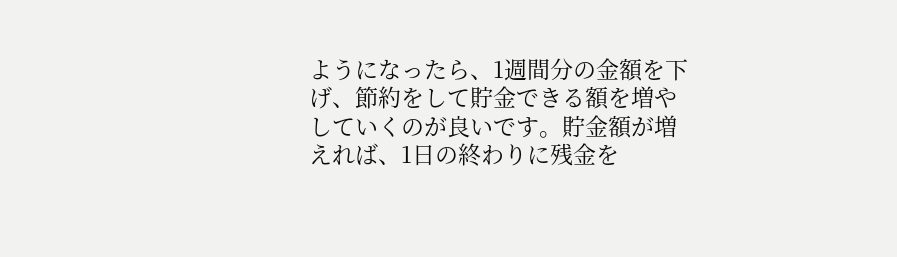ようになったら、1週間分の金額を下げ、節約をして貯金できる額を増やしていくのが良いです。貯金額が増えれば、1日の終わりに残金を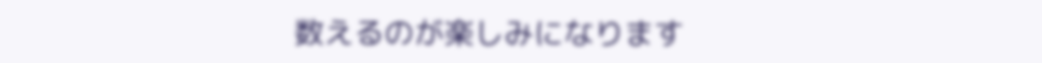数えるのが楽しみになります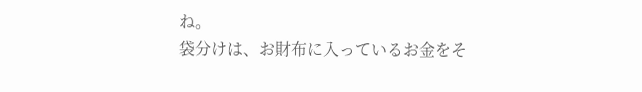ね。
袋分けは、お財布に入っているお金をそ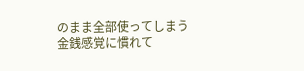のまま全部使ってしまう金銭感覚に慣れて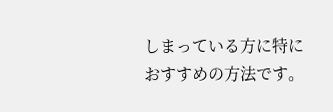しまっている方に特におすすめの方法です。